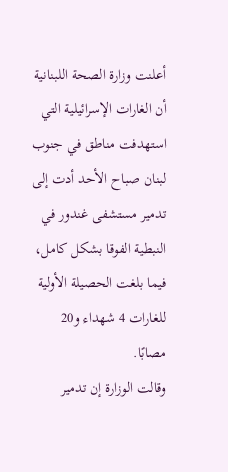أعلنت وزارة الصحة اللبنانية أن الغارات الإسرائيلية التي استهدفت مناطق في جنوب لبنان صباح الأحد أدت إلى تدمير مستشفى غندور في النبطية الفوقا بشكل كامل، فيما بلغت الحصيلة الأولية للغارات 4 شهداء و20 مصابًا.
وقالت الوزارة إن تدمير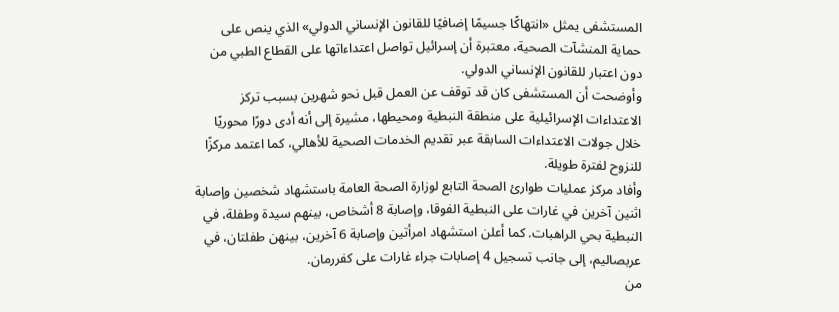المستشفى يمثل «انتهاكًا جسيمًا إضافيًا للقانون الإنساني الدولي» الذي ينص على حماية المنشآت الصحية، معتبرة أن إسرائيل تواصل اعتداءاتها على القطاع الطبي من دون اعتبار للقانون الإنساني الدولي.
وأوضحت أن المستشفى كان قد توقف عن العمل قبل نحو شهرين بسبب تركز الاعتداءات الإسرائيلية على منطقة النبطية ومحيطها، مشيرة إلى أنه أدى دورًا محوريًا خلال جولات الاعتداءات السابقة عبر تقديم الخدمات الصحية للأهالي، كما اعتمد مركزًا للنزوح لفترة طويلة.
وأفاد مركز عمليات طوارئ الصحة التابع لوزارة الصحة العامة باستشهاد شخصين وإصابة اثنين آخرين في غارات على النبطية الفوقا، وإصابة 8 أشخاص، بينهم سيدة وطفلة، في النبطية بحي الراهبات. كما أعلن استشهاد امرأتين وإصابة 6 آخرين، بينهن طفلتان، في عربصاليم، إلى جانب تسجيل 4 إصابات جراء غارات على كفررمان.
من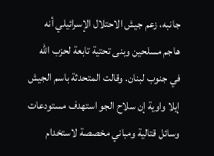جانبه، زعم جيش الاحتلال الإسرائيلي أنه هاجم مسلحين وبنى تحتية تابعة لحزب الله في جنوب لبنان. وقالت المتحدثة باسم الجيش إيلا واوية إن سلاح الجو استهدف مستودعات وسائل قتالية ومباني مخصصة لاستخدام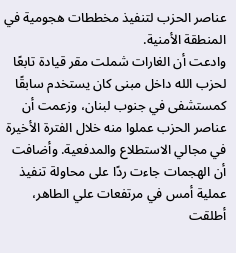عناصر الحزب لتنفيذ مخططات هجومية في المنطقة الأمنية.
وادعت أن الغارات شملت مقر قيادة تابعًا لحزب الله داخل مبنى كان يستخدم سابقًا كمستشفى في جنوب لبنان، وزعمت أن عناصر الحزب عملوا منه خلال الفترة الأخيرة في مجالي الاستطلاع والمدفعية. وأضافت أن الهجمات جاءت ردًا على محاولة تنفيذ عملية أمس في مرتفعات علي الطاهر، أطلقت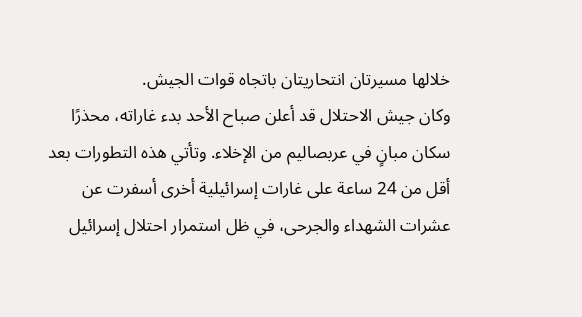خلالها مسيرتان انتحاريتان باتجاه قوات الجيش.
وكان جيش الاحتلال قد أعلن صباح الأحد بدء غاراته، محذرًا سكان مبانٍ في عربصاليم من الإخلاء. وتأتي هذه التطورات بعد أقل من 24 ساعة على غارات إسرائيلية أخرى أسفرت عن عشرات الشهداء والجرحى، في ظل استمرار احتلال إسرائيل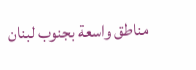مناطق واسعة بجنوب لبنان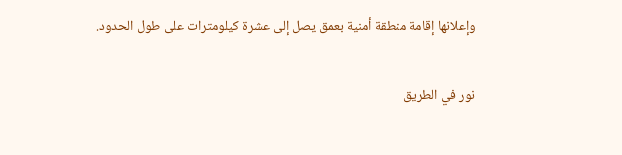وإعلانها إقامة منطقة أمنية بعمق يصل إلى عشرة كيلومترات على طول الحدود.

نور في الطريق